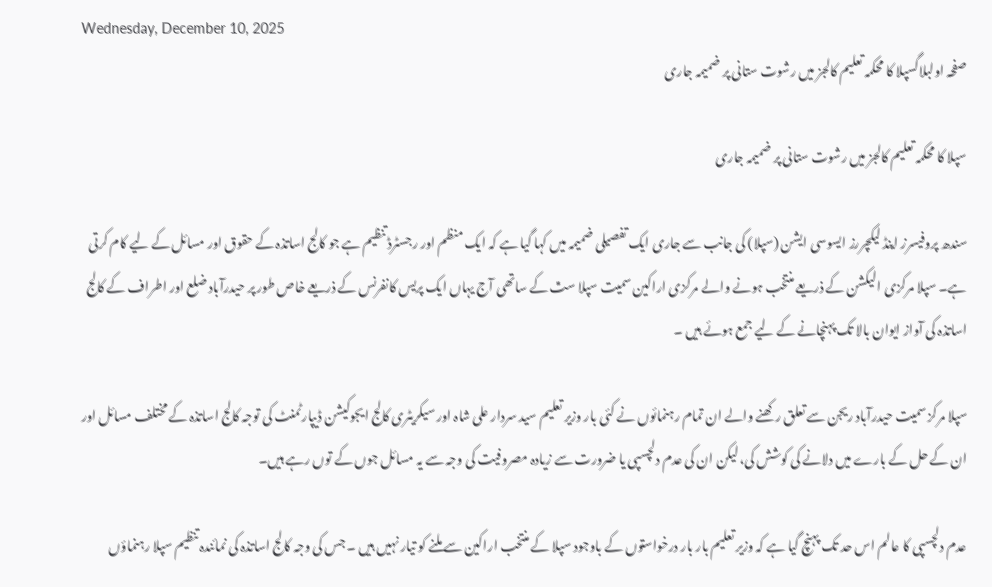Wednesday, December 10, 2025
صفحہ اولبلاگسپلا کا محکمہ تعلیم کالجز میں رشوت ستانی پر ضمیمہ جاری

سپلا کا محکمہ تعلیم کالجز میں رشوت ستانی پر ضمیمہ جاری

سندھ پروفیسرز اینڈ لیکچررز ایسوسی ایشن (سپلا) کی جانب سے جاری ایک تفصیلی ضمیمہ میں کہا گیا ہے کہ ایک منظم اور رجسٹرڈ تنظیم ہے جو کالج اساتذہ کے حقوق اور مسائل کے لیے کام کرتی ہے۔ سپلا مرکزی الیکشن کے ذریعے منتخب ہونے والے مرکزی اراکين سمیت سپلا سٿ کے ساتھی آج یہاں ایک پریس کانفرنس کے ذریعے خاص طور پر حیدرآباد ضلع اور اطراف کے کالج اساتذہ کی آواز ایوان بالا تک پہنچانے کے لیے جمع ہوئے ہیں ۔

سپلا مرکز سمیت حیدرآباد ریجن سے تعلق رکھنے والے ان تمام رہنمائوں نے کئی بار وزیر تعلیم سید سردار علی شاہ اور سیکریٹری کالج ایجوکیشن ڈیپارٹمنٹ کی توجہ کالج اساتذہ کے مختلف مسائل اور ان کے حل کے بارے میں دلانے کی کوشش کی، لیکن ان کی عدم دلچسپی یا ضرورت سے زیادہ مصروفیت کی وجہ سے یہ مسائل جوں کے توں رہے ہیں۔

عدم دلچسپی کا عالم اس حد تک پہنچ گیا ہے کہ وزیر تعلیم بار بار درخواستوں کے باوجود سپلا کے منتخب اراکين سے ملنے کو تیار نہیں ہیں ۔ جس کی وجہ کالج اساتذہ کی نمائندہ تنظیم سپلا رہنماؤں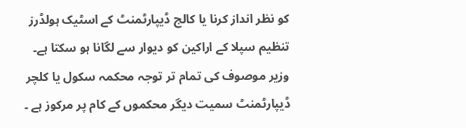کو نظر انداز کرنا یا کالج ڈیپارٹمنٹ کے اسٹیک ہولڈرز تنظيم سپلا کے اراکين کو دیوار سے لگانا ہو سکتا ہے۔ وزير موصوف کی تمام تر توجہ محکمہ سکول یا کلچر ڈیپارٹمنٹ سمیت دیگر محکموں کے کام پر مرکوز ہے ۔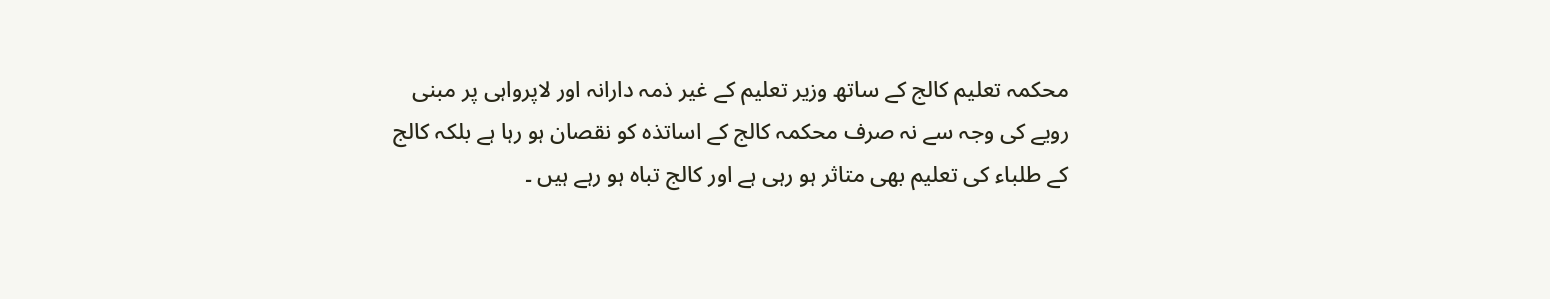محکمہ تعلیم کالج کے ساتھ وزیر تعلیم کے غیر ذمہ دارانہ اور لاپرواہی پر مبنی رویے کی وجہ سے نہ صرف محکمہ کالج کے اساتذہ کو نقصان ہو رہا ہے بلکہ کالج کے طلباء کی تعلیم بھی متاثر ہو رہی ہے اور کالج تباہ ہو رہے ہیں ۔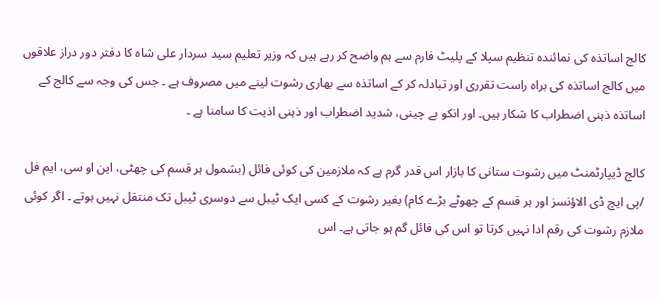کالج اساتذہ کی نمائندہ تنظیم سپلا کے پلیٹ فارم سے ہم واضح کر رہے ہیں کہ وزیر تعلیم سید سردار علی شاہ کا دفتر دور دراز علاقوں میں کالج اساتذہ کی براہ راست تقرری اور تبادلہ کر کے اساتذہ سے بھاری رشوت لینے میں مصروف ہے ۔ جس کی وجہ سے کالج کے اساتذہ ذہنی اضطراب کا شکار ہیں۔ اور انکو بے چینی، شدید اضطراب اور ذہنی اذیت کا سامنا ہے ۔

کالج ڈیپارٹمنٹ میں رشوت ستانی کا بازار اس قدر گرم ہے کہ ملازمین کی کوئی فائل (بشمول ہر قسم کی چھٹی، این او سی، ایم فل /پی ایچ ڈی الاؤنسز اور ہر قسم کے چھوٹے بڑے کام) بغیر رشوت کے کسی ایک ٹيبل سے دوسری ٹيبل تک منتقل نہیں ہوتے ۔ اگر کوئی ملازم رشوت کی رقم ادا نہیں کرتا تو اس کی فائل گم ہو جاتی ہے۔ اس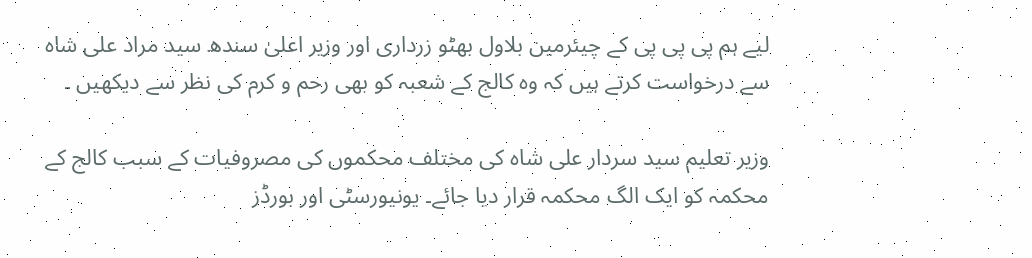لیے ہم پی پی پی کے چیئرمین بلاول بھٹو زرداری اور وزیر اعلیٰ سندھ سید مراد علی شاہ سے درخواست کرتے ہیں کہ وہ کالج کے شعبہ کو بھی رحم و کرم کی نظر سے دیکھیں ۔

وزیر تعلیم سید سردار علی شاہ کی مختلف محکموں کی مصروفیات کے سبب کالج کے محکمہ کو ایک الگ محکمہ قرار دیا جائے۔ یونیورسٹی اور بورڈز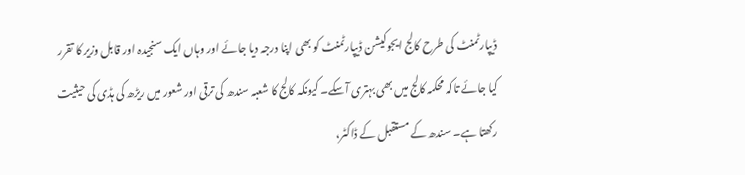ڈیپارٹمنٹ کی طرح کالج ایجوکیشن ڈیپارٹمنٹ کو بھی اپنا درجہ دیا جائے اور وہاں ایک سنجیدہ اور قابل وزیر کا تقرر کیا جائے تاکہ محکمہ کالج میں بھی بہتری آسکے۔ کیونکہ کالج کا شعبہ سندھ کی ترقی اور شعور میں ریڑھ کی ہڈی کی حیثیت رکھتا ہے۔ سندھ کے مستقبل کے ڈاکٹر،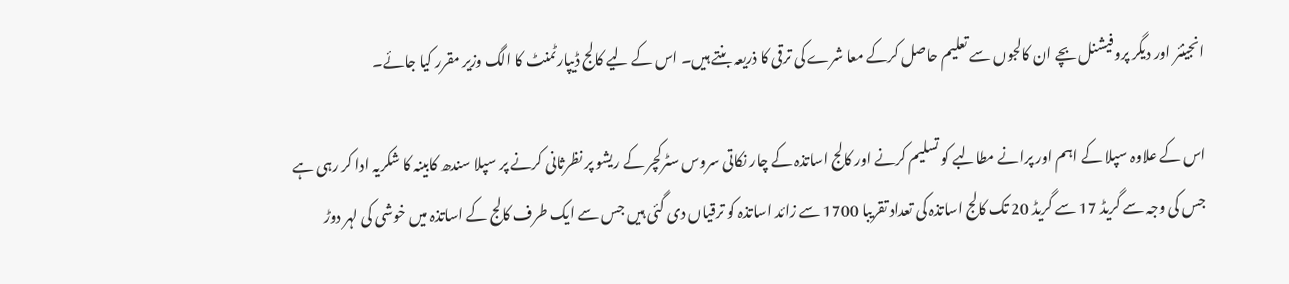انجینئر اور دیگر پروفيشنل بچے ان کالجوں سے تعليم حاصل کرکے معا شرے کی ترقی کا ذريعہ بنتے ہيں۔ اس کے لیے کالج ڈیپارٹمنٹ کا الگ وزیر مقرر کیا جائے۔

اس کے علاوہ سپلا کے اہم اور پرانے مطالبے کو تسلیم کرنے اور کالج اساتذہ کے چار نکاتی سروس سٹرکچر کے ريشو پر نظرثانی کرنے پر سپلا سندھ کابینہ کا شکریہ ادا کر رہی ہے جس کی وجہ سے گریڈ 17 سے گریڈ 20 تک کالج اساتذہ کی تعداد تقریبا 1700 سے زائد اساتذہ کو ترقیاں دی گئی ہیں جس سے ایک طرف کالج کے اساتذہ میں خوشی کی لہر دوڑ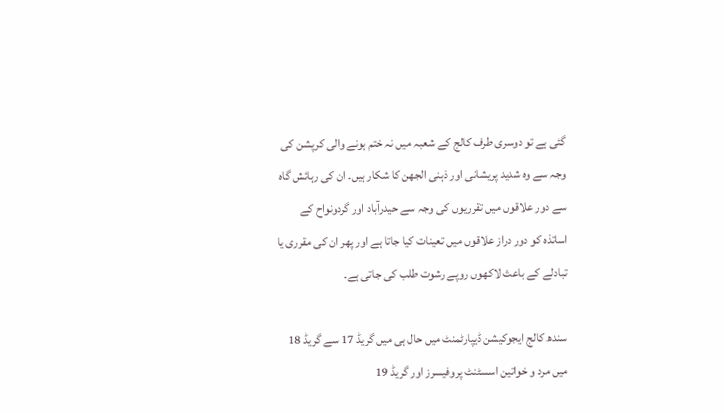گئی ہے تو دوسری طرف کالج کے شعبہ میں نہ ختم ہونے والی کرپشن کی وجہ سے وہ شدید پریشانی اور ذہنی الجھن کا شکار ہیں۔ ان کی رہائش گاہ سے دور علاقوں میں تقرریوں کی وجہ سے حیدرآباد اور گردونواح کے اساتذہ کو دور دراز علاقوں میں تعینات کیا جاتا ہے اور پھر ان کی مقرری يا تبادلے کے باعث لاکھوں روپے رشوت طلب کی جاتی ہے۔

سندھ کالج ایجوکیشن ڈیپارٹمنٹ میں حال ہی میں گریڈ 17 سے گریڈ 18 میں مرد و خواتین اسسٹنٹ پروفیسرز اور گریڈ 19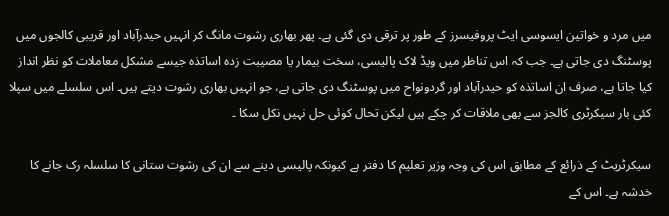میں مرد و خواتین ایسوسی ایٹ پروفیسرز کے طور پر ترقی دی گئی ہے۔ پھر بھاری رشوت مانگ کر انہیں حیدرآباد اور قریبی کالجوں میں پوسٹنگ دی جاتی ہے۔ جب کہ اس تناظر میں ویڈ لاک پالیسی، سخت بیمار یا مصیبت زدہ اساتذہ جیسے مشکل معاملات کو نظر انداز کیا جاتا ہے، صرف ان اساتذہ کو حیدرآباد اور گردونواح میں پوسٹنگ دی جاتی ہے، جو انہیں بھاری رشوت دیتے ہیں۔ اس سلسلے میں سپلا کئی بار سیکرٹری کالجز سے بھی ملاقات کر چکے ہیں لیکن تحال کوئی حل نہیں نکل سکا ۔

سیکرٹریٹ کے ذرائع کے مطابق اس کی وجہ وزیر تعلیم کا دفتر ہے کیونکہ پالیسی دینے سے ان کی رشوت ستانی کا سلسلہ رک جانے کا خدشہ ہے۔ اس کے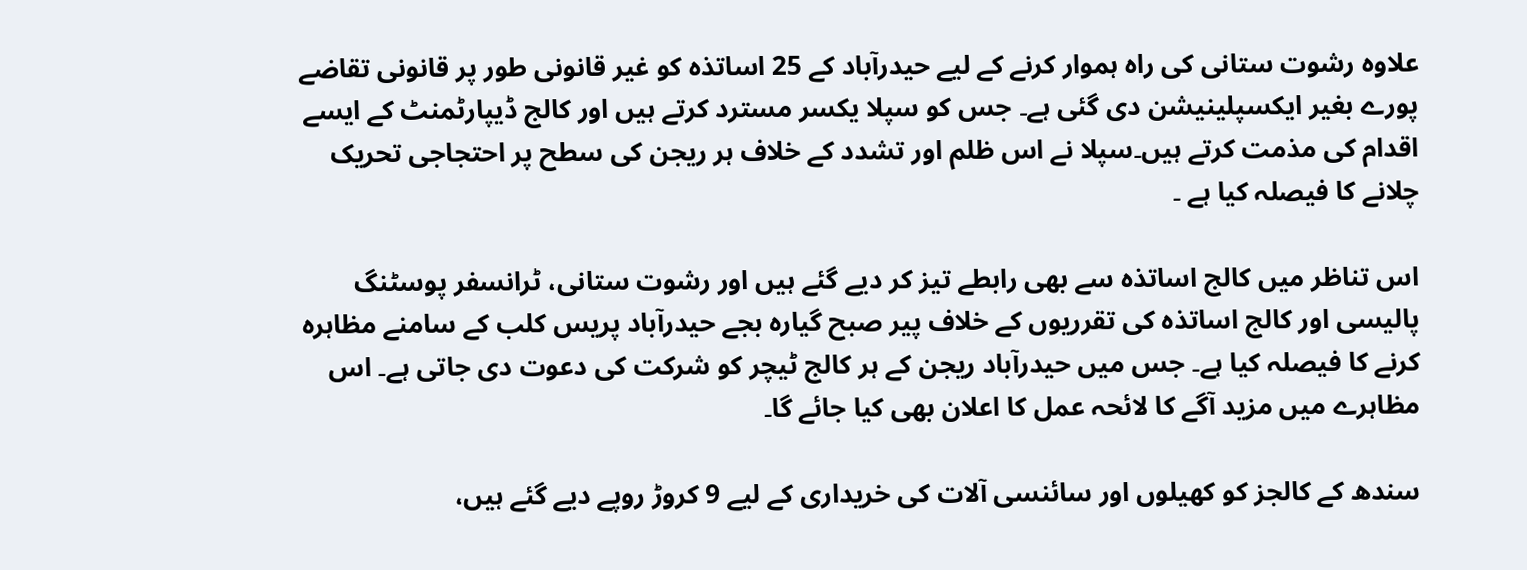علاوہ رشوت ستانی کی راہ ہموار کرنے کے لیے حیدرآباد کے 25 اساتذہ کو غیر قانونی طور پر قانونی تقاضے پورے بغير ايکسپلينيشن دی گئی ہے۔ جس کو سپلا یکسر مسترد کرتے ہیں اور کالج ڈیپارٹمنٹ کے ایسے اقدام کی مذمت کرتے ہیں۔سپلا نے اس ظلم اور تشدد کے خلاف ہر ریجن کی سطح پر احتجاجی تحریک چلانے کا فیصلہ کیا ہے ۔

اس تناظر میں کالج اساتذہ سے بھی رابطے تیز کر دیے گئے ہیں اور رشوت ستانی، ٹرانسفر پوسٹنگ پالیسی اور کالج اساتذہ کی تقرریوں کے خلاف پير صبح گیارہ بجے حیدرآباد پریس کلب کے سامنے مظاہرہ کرنے کا فیصلہ کیا ہے۔ جس میں حیدرآباد ریجن کے ہر کالج ٹیچر کو شرکت کی دعوت دی جاتی ہے۔ اس مظاہرے ميں مزید آگے کا لائحہ عمل کا اعلان بھی کیا جائے گا۔

سندھ کے کالجز کو کھیلوں اور سائنسی آلات کی خریداری کے لیے 9 کروڑ روپے دیے گئے ہیں،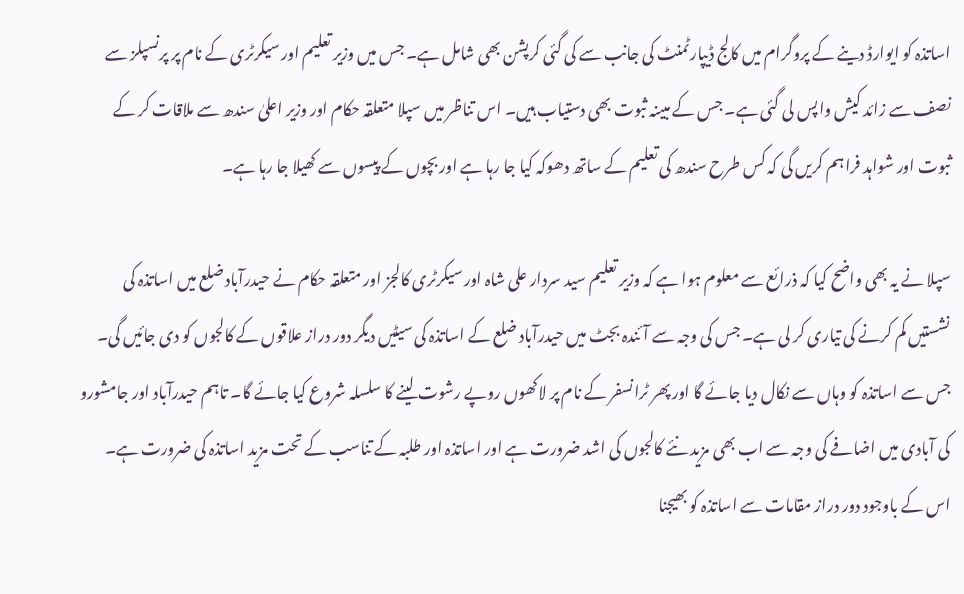اساتذہ کو ایوارڈ دینے کے پروگرام میں کالج ڈیپارٹمنٹ کی جانب سے کی گئی کرپشن بھی شامل ہے۔ جس میں وزیر تعلیم اور سیکرٹری کے نام پر پرنسپلز سے نصف سے زائد کیش واپس لی گئی ہے۔ جس کے مبینہ ثبوت بھی دستیاب ہیں۔ اس تناظر میں سپلا متعلقہ حکام اور وزیر اعلیٰ سندھ سے ملاقات کر کے ثبوت اور شواہد فراہم کریں گی کہ کس طرح سندھ کی تعلیم کے ساتھ دھوکہ کیا جا رہا ہے اور بچوں کے پیسوں سے کھیلا جا رہا ہے۔

سپلا نے یہ بھی واضح کیا کہ ذرائع سے معلوم ہوا ہے کہ وزیر تعلیم سید سردار علی شاہ اور سیکرٹری کالجز اور متعلقہ حکام نے حیدرآباد ضلع میں اساتذہ کی نشستیں کم کرنے کی تیاری کر لی ہے۔ جس کی وجہ سے آئندہ بجٹ میں حیدرآباد ضلع کے اساتذہ کی سیٹیں دیگر دور دراز علاقوں کے کالجوں کو دی جائیں گی۔ جس سے اساتذہ کو وہاں سے نکال دیا جائے گا اور پھر ٹرانسفر کے نام پر لاکھوں روپے رشوت لینے کا سلسلہ شروع کیا جائے گا۔ تاہم حیدرآباد اور جامشورو کی آبادی میں اضافے کی وجہ سے اب بھی مزيد نئے کالجوں کی اشد ضرورت ہے اور اساتذہ اور طلبہ کے تناسب کے تحت مزید اساتذہ کی ضرورت ہے۔ اس کے باوجود دور دراز مقامات سے اساتذہ کو بھيجنا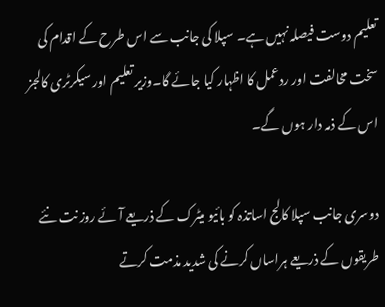تعلیم دوست فیصلہ نہیں ہے۔ سپلا کی جانب سے اس طرح کے اقدام کی سخت مخالفت اور ردعمل کا اظہار کیا جائے گا۔وزیر تعلیم اور سیکرٹری کالجز اس کے ذمہ دار ہوں گے۔

دوسری جانب سپلا کالج اساتذہ کو بائیو میٹرک کے ذریعے آئے روز نت نئے طریقوں کے ذریعے ہراساں کرنے کی شدید مذمت کرتے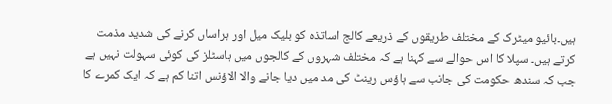ہیں۔بائیو میٹرک کے مختلف طریقوں کے ذریعے کالج اساتذہ کو بلیک میل اور ہراساں کرنے کی شدید مذمت کرتے ہیں۔ سپلا کا اس حوالے سے کہنا ہے کہ مختلف شہروں کے کالجوں میں ہاسٹلز کی کوئی سہولت نہیں ہے جب کہ سندھ حکومت کی جانب سے ہاؤس رینٹ کی مد میں دیا جانے والا الاؤنس اتنا کم ہے کہ ایک کمرے کا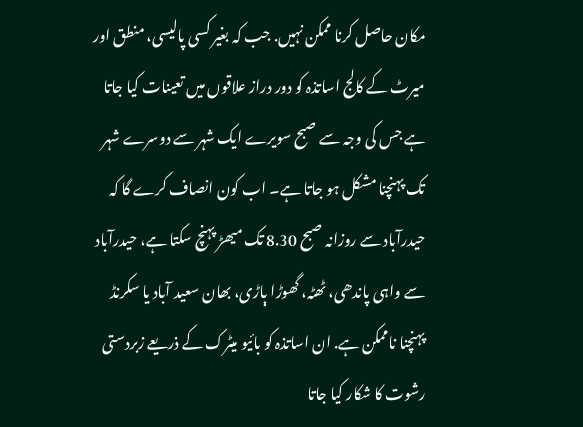مکان حاصل کرنا ممکن نہیں. جب کہ بغیر کسی پالیسی، منطق اور میرٹ کے کالج اساتذہ کو دور دراز علاقوں میں تعینات کیا جاتا ہے جس کی وجہ سے صبح سویرے ایک شہر سے دوسرے شہر تک پہنچنا مشکل ہو جاتا ہے۔ اب کون انصاف کرے گا کہ حیدرآباد سے روزانہ صبح 8.30 تک ميھڑ پہنچ سکتا ہے، حیدرآباد سے واہی پاندھی، ٹھٹہ، گھوڑا ٻاڑی، بھان سعید آباد یا سکرنڈ پہنچنا ناممکن ہے. ان اساتذہ کو بائیو میٹرک کے ذریعے زبردستی رشوت کا شکار کیا جاتا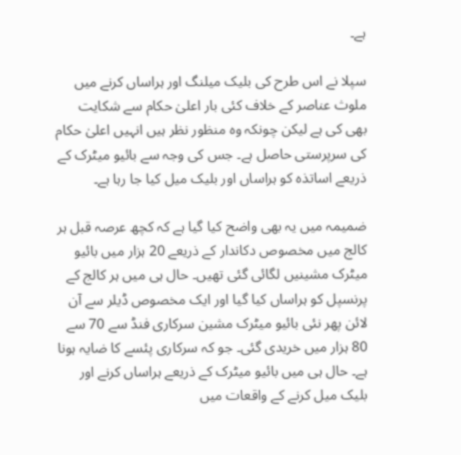ہے۔

سپلا نے اس طرح کی بلیک میلنگ اور ہراساں کرنے میں ملوث عناصر کے خلاف کئی بار اعلیٰ حکام سے شکایت بھی کی ہے لیکن چونکہ وہ منظور نظر ہيں انہیں اعلیٰ حکام کی سرپرستی حاصل ہے۔ جس کی وجہ سے بائیو میٹرک کے ذریعے اساتذہ کو ہراساں اور بلیک میل کیا جا رہا ہے۔

ضمیمہ میں یہ بھی واضح کیا گیا ہے کہ کچھ عرصہ قبل ہر کالج میں مخصوص دکاندار کے ذریعے 20 ہزار میں بائیو میٹرک مشینیں لگائی گئی تھیں۔ حال ہی میں ہر کالج کے پرنسپل کو ہراساں کیا گیا اور ایک مخصوص ڈیلر سے آن لائن پھر نئی بائیو میٹرک مشین سرکاری فنڈ سے 70 سے 80 ہزار میں خریدی گئی۔ جو کہ سرکاری پئسے کا ضايہ ہونا ہے۔ حال ہی میں بائیو میٹرک کے ذریعے ہراساں کرنے اور بلیک میل کرنے کے واقعات میں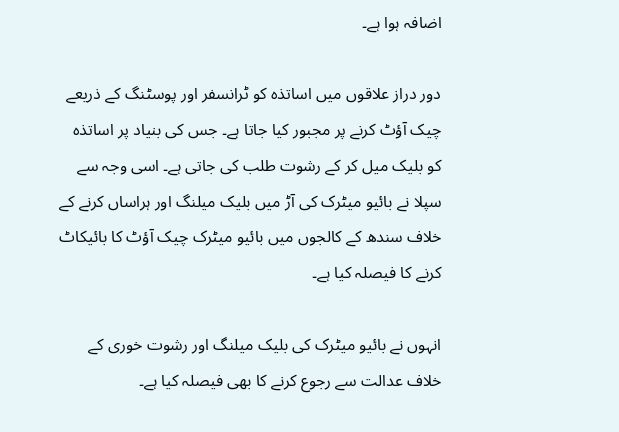اضافہ ہوا ہے۔

دور دراز علاقوں میں اساتذہ کو ٹرانسفر اور پوسٹنگ کے ذریعے چیک آؤٹ کرنے پر مجبور کیا جاتا ہے۔ جس کی بنیاد پر اساتذہ کو بلیک میل کر کے رشوت طلب کی جاتی ہے۔ اسی وجہ سے سپلا نے بائیو میٹرک کی آڑ میں بلیک میلنگ اور ہراساں کرنے کے خلاف سندھ کے کالجوں میں بائیو میٹرک چیک آؤٹ کا بائیکاٹ کرنے کا فیصلہ کیا ہے۔

انہوں نے بائیو میٹرک کی بلیک میلنگ اور رشوت خوری کے خلاف عدالت سے رجوع کرنے کا بھی فیصلہ کیا ہے۔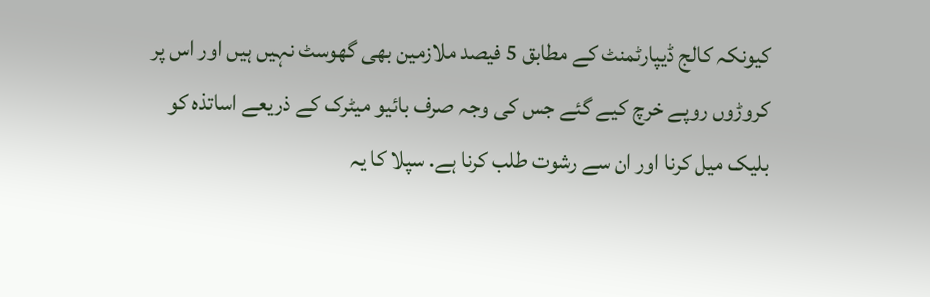کیونکہ کالج ڈیپارٹمنٹ کے مطابق 5 فیصد ملازمین بھی گھوسٹ نہیں ہیں اور اس پر کروڑوں روپے خرچ کيے گئے جس کی وجہ صرف بائیو میٹرک کے ذریعے اساتذہ کو بلیک میل کرنا اور ان سے رشوت طلب کرنا ہے. سپلا کا یہ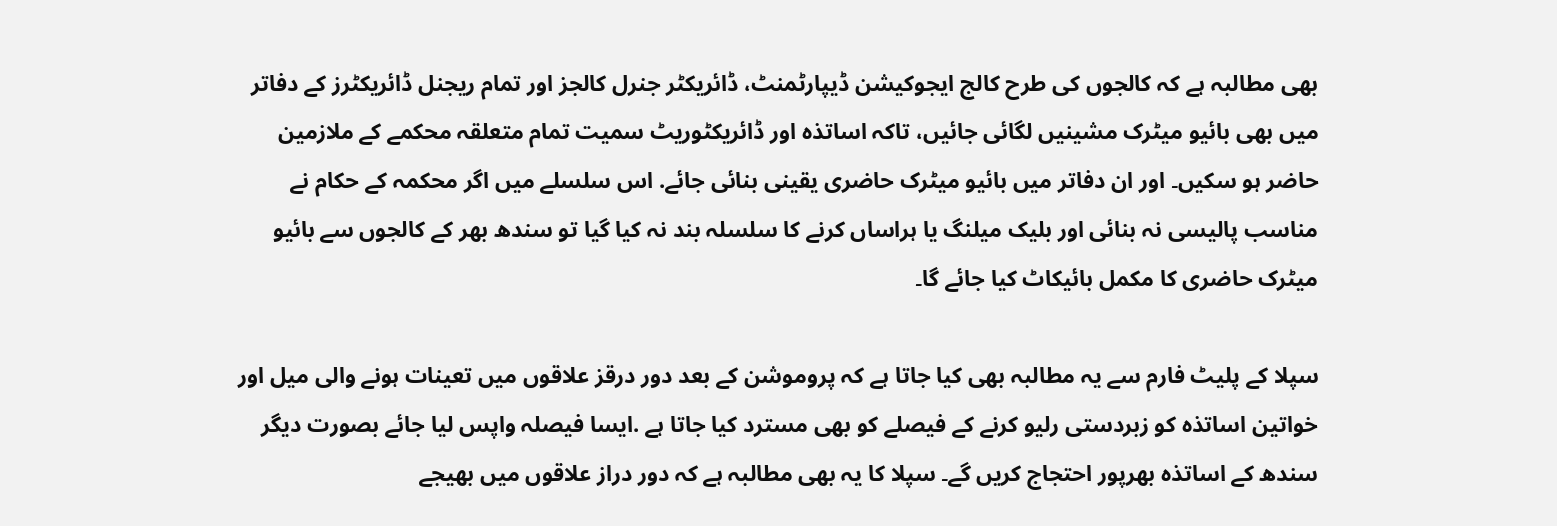بھی مطالبہ ہے کہ کالجوں کی طرح کالج ایجوکیشن ڈیپارٹمنٹ، ڈائریکٹر جنرل کالجز اور تمام ریجنل ڈائریکٹرز کے دفاتر میں بھی بائیو میٹرک مشینیں لگائی جائیں، تاکہ اساتذہ اور ڈائریکٹوریٹ سمیت تمام متعلقہ محکمے کے ملازمين حاضر ہو سکیں۔ اور ان دفاتر میں بائیو میٹرک حاضری یقینی بنائی جائے. اس سلسلے میں اگر محکمہ کے حکام نے مناسب پالیسی نہ بنائی اور بلیک میلنگ یا ہراساں کرنے کا سلسلہ بند نہ کیا گیا تو سندھ بھر کے کالجوں سے بائیو میٹرک حاضری کا مکمل بائیکاٹ کیا جائے گا۔

سپلا کے پلیٹ فارم سے یہ مطالبہ بھی کیا جاتا ہے کہ پروموشن کے بعد دور درقز علاقوں میں تعینات ہونے والی میل اور خواتین اساتذہ کو زبردستی رليو کرنے کے فیصلے کو بھی مسترد کیا جاتا ہے .ایسا فیصلہ واپس لیا جائے بصورت دیگر سندھ کے اساتذہ بھرپور احتجاج کریں گے۔ سپلا کا یہ بھی مطالبہ ہے کہ دور دراز علاقوں میں بھیجے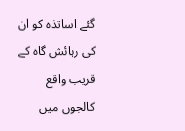گئے اساتذہ کو ان کی رہائش گاہ کے قریب واقع کالجوں میں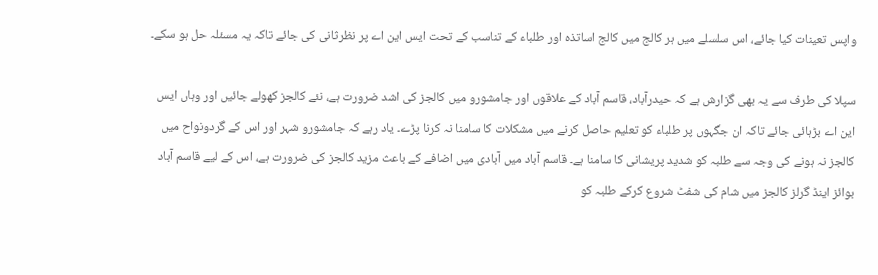واپس تعینات کیا جائے، اس سلسلے میں ہر کالج میں کالج اساتذہ اور طلباء کے تناسب کے تحت ایس این اے پر نظرثانی کی جائے تاکہ یہ مسئلہ حل ہو سکے۔

سپلا کی طرف سے یہ بھی گزارش ہے کہ حیدرآباد، قاسم آباد کے علاقوں اور جامشورو میں کالجز کی اشد ضرورت ہے، نئے کالجز کھولے جائیں اور وہاں ایس این اے بڑہائی جائے تاکہ ان جگہوں پر طلباء کو تعلیم حاصل کرنے میں مشکلات کا سامنا نہ کرنا پڑے۔ یاد رہے کہ جامشورو شہر اور اس کے گردونواح میں کالجز نہ ہونے کی وجہ سے طلبہ کو شدید پریشانی کا سامنا ہے۔ قاسم آباد میں آبادی میں اضافے کے باعث مزید کالجز کی ضرورت ہے، اس کے لیے قاسم آباد بوائز اینڈ گرلز کالجز میں شام کی شفٹ شروع کرکے طلبہ کو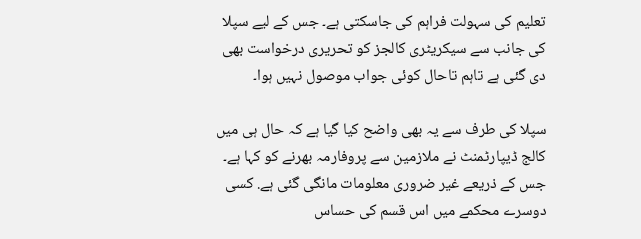تعلیم کی سہولت فراہم کی جاسکتی ہے۔ جس کے لیے سپلا کی جانب سے سیکریٹری کالجز کو تحریری درخواست بھی دی گئی ہے تاہم تاحال کوئی جواب موصول نہیں ہوا۔

سپلا کی طرف سے یہ بھی واضح کیا گیا ہے کہ حال ہی میں کالج ڈیپارٹمنٹ نے ملازمین سے پروفارمہ بھرنے کو کہا ہے۔ جس کے ذریعے غیر ضروری معلومات مانگی گئی ہے. کسی دوسرے محکمے میں اس قسم کی حساس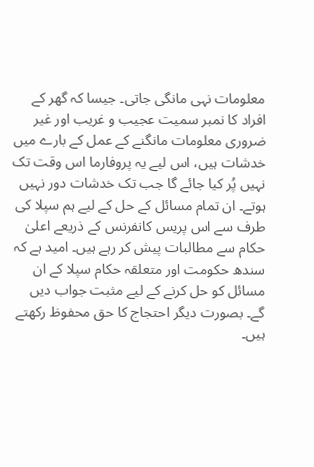معلومات نہی مانگی جاتی۔ جيسا کہ گھر کے افراد کا نمبر سمیت عجیب و غریب اور غیر ضروری معلومات مانگنے کے عمل کے بارے میں خدشات ہیں، اس لیے یہ پروفارما اس وقت تک نہیں پُر کیا جائے گا جب تک خدشات دور نہیں ہوتے۔ ان تمام مسائل کے حل کے لیے ہم سپلا کی طرف سے اس پریس کانفرنس کے ذریعے اعلیٰ حکام سے مطالبات پیش کر رہے ہیں۔ امید ہے کہ سندھ حکومت اور متعلقہ حکام سپلا کے ان مسائل کو حل کرنے کے لیے مثبت جواب دیں گے۔ بصورت دیگر احتجاج کا حق محفوظ رکھتے ہیں۔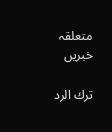متعلقہ خبریں

ترك الرد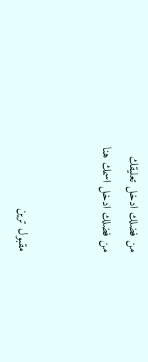من فضلك ادخل تعليقك
من فضلك ادخل اسمك هنا


مقبول ترین